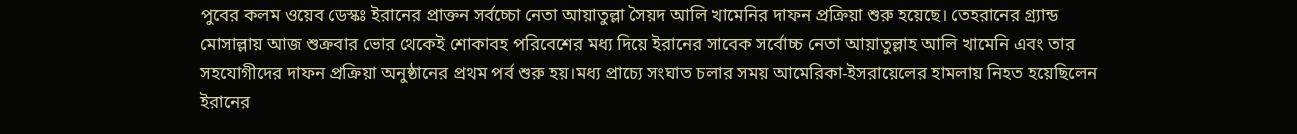পুবের কলম ওয়েব ডেস্কঃ ইরানের প্রাক্তন সর্বচ্চো নেতা আয়াতুল্লা সৈয়দ আলি খামেনির দাফন প্রক্রিয়া শুরু হয়েছে। তেহরানের গ্র্যান্ড মোসাল্লায় আজ শুক্রবার ভোর থেকেই শোকাবহ পরিবেশের মধ্য দিয়ে ইরানের সাবেক সর্বোচ্চ নেতা আয়াতুল্লাহ আলি খামেনি এবং তার সহযোগীদের দাফন প্রক্রিয়া অনুষ্ঠানের প্রথম পর্ব শুরু হয়।মধ্য প্রাচ্যে সংঘাত চলার সময় আমেরিকা-ইসরায়েলের হামলায় নিহত হয়েছিলেন ইরানের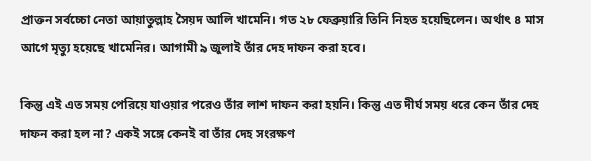প্রাক্তন সর্বচ্চো নেতা আয়াতুল্লাহ সৈয়দ আলি খামেনি। গত ২৮ ফেব্রুয়ারি তিনি নিহত হয়েছিলেন। অর্থাৎ ৪ মাস আগে মৃত্যু হয়েছে খামেনির। আগামী ৯ জুলাই তাঁর দেহ দাফন করা হবে।

কিন্তু এই এত সময় পেরিয়ে যাওয়ার পরেও তাঁর লাশ দাফন করা হয়নি। কিন্তু এত দীর্ঘ সময় ধরে কেন তাঁর দেহ দাফন করা হল না? একই সঙ্গে কেনই বা তাঁর দেহ সংরক্ষণ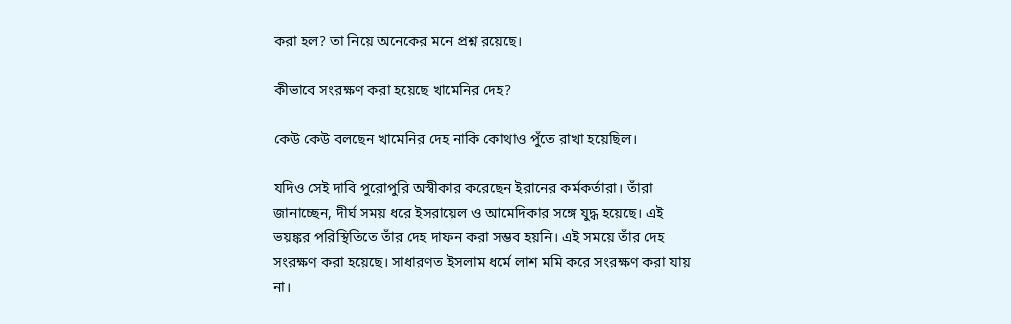করা হল? তা নিয়ে অনেকের মনে প্রশ্ন রয়েছে।

কীভাবে সংরক্ষণ করা হয়েছে খামেনির দেহ?

কেউ কেউ বলছেন খামেনির দেহ নাকি কোথাও পুঁতে রাখা হয়েছিল।

যদিও সেই দাবি পুরোপুরি অস্বীকার করেছেন ইরানের কর্মকর্তারা। তাঁরা জানাচ্ছেন, দীর্ঘ সময় ধরে ইসরায়েল ও আমেদিকার সঙ্গে যুদ্ধ হয়েছে। এই ভয়ঙ্কর পরিস্থিতিতে তাঁর দেহ দাফন করা সম্ভব হয়নি। এই সময়ে তাঁর দেহ সংরক্ষণ করা হয়েছে। সাধারণত ইসলাম ধর্মে লাশ মমি করে সংরক্ষণ করা যায় না।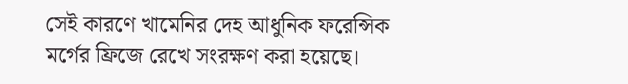সেই কারণে খামেনির দেহ আধুনিক ফরেন্সিক মর্গের ফ্রিজে রেখে সংরক্ষণ করা হয়েছে।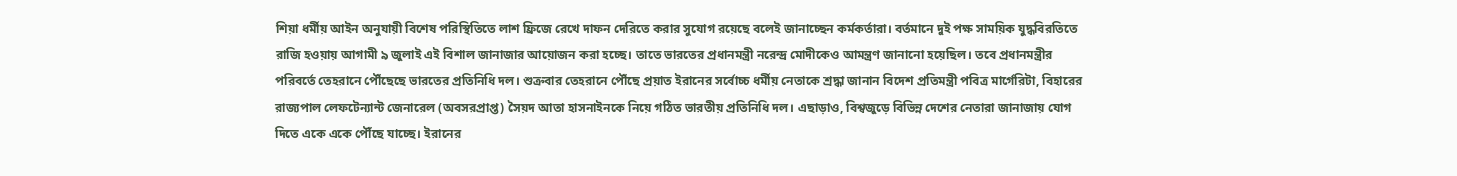শিয়া ধর্মীয় আইন অনুযায়ী বিশেষ পরিস্থিতিতে লাশ ফ্রিজে রেখে দাফন দেরিতে করার সুযোগ রয়েছে বলেই জানাচ্ছেন কর্মকর্তারা। বর্তমানে দুই পক্ষ সাময়িক যুদ্ধবিরতিতে রাজি হওয়ায় আগামী ৯ জুলাই এই বিশাল জানাজার আয়োজন করা হচ্ছে। তাতে ভারতের প্রধানমন্ত্রী নরেন্দ্র মোদীকেও আমন্ত্রণ জানানো হয়েছিল। তবে প্রধানমন্ত্রীর পরিবর্তে তেহরানে পৌঁছেছে ভারতের প্রতিনিধি দল। শুক্রবার তেহরানে পৌঁছে প্রয়াত ইরানের সর্বোচ্চ ধর্মীয় নেতাকে শ্রদ্ধা জানান বিদেশ প্রতিমন্ত্রী পবিত্র মার্গেরিটা, বিহারের রাজ্যপাল লেফটেন্যান্ট জেনারেল (অবসরপ্রাপ্ত) সৈয়দ আতা হাসনাইনকে নিয়ে গঠিত ভারতীয় প্রতিনিধি দল। এছাড়াও, বিশ্বজুড়ে বিভিন্ন দেশের নেতারা জানাজায় যোগ দিতে একে একে পৌঁছে যাচ্ছে। ইরানের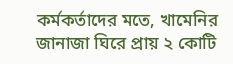কর্মকর্তাদের মতে, খামেনির জানাজা ঘিরে প্রায় ২ কোটি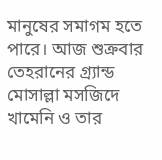মানুষের সমাগম হতে পারে। আজ শুক্রবার তেহরানের গ্র্যান্ড মোসাল্লা মসজিদে খামেনি ও তার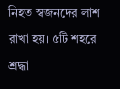নিহত স্বজনদের লাশ রাখা হয়। ৫টি শহরে শ্রদ্ধা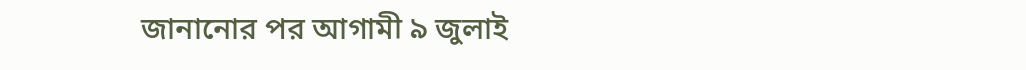জানানোর পর আগামী ৯ জুলাই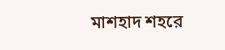মাশহাদ শহরে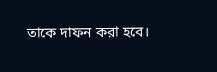তাকে দাফন করা হবে।